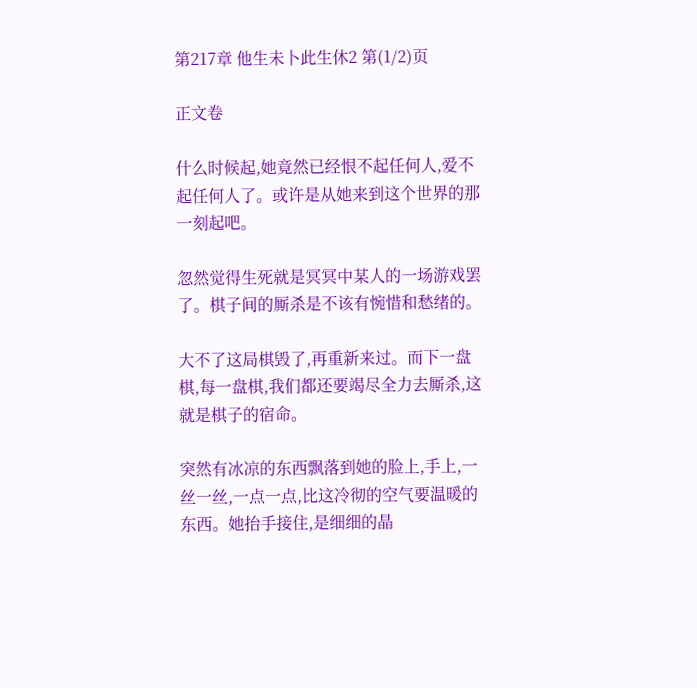第217章 他生未卜此生休2 第(1/2)页

正文卷

什么时候起,她竟然已经恨不起任何人,爱不起任何人了。或许是从她来到这个世界的那一刻起吧。

忽然觉得生死就是冥冥中某人的一场游戏罢了。棋子间的厮杀是不该有惋惜和愁绪的。

大不了这局棋毁了,再重新来过。而下一盘棋,每一盘棋,我们都还要竭尽全力去厮杀,这就是棋子的宿命。

突然有冰凉的东西飘落到她的脸上,手上,一丝一丝,一点一点,比这冷彻的空气要温暖的东西。她抬手接住,是细细的晶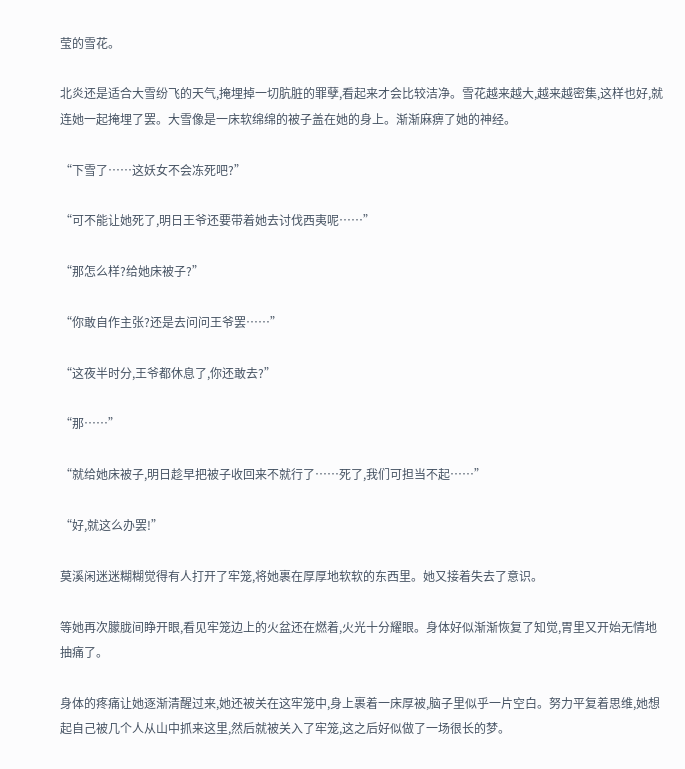莹的雪花。

北炎还是适合大雪纷飞的天气,掩埋掉一切肮脏的罪孽,看起来才会比较洁净。雪花越来越大,越来越密集,这样也好,就连她一起掩埋了罢。大雪像是一床软绵绵的被子盖在她的身上。渐渐麻痹了她的神经。

“下雪了……这妖女不会冻死吧?”

“可不能让她死了,明日王爷还要带着她去讨伐西夷呢……”

“那怎么样?给她床被子?”

“你敢自作主张?还是去问问王爷罢……”

“这夜半时分,王爷都休息了,你还敢去?”

“那……”

“就给她床被子,明日趁早把被子收回来不就行了……死了,我们可担当不起……”

“好,就这么办罢!”

莫溪闲迷迷糊糊觉得有人打开了牢笼,将她裹在厚厚地软软的东西里。她又接着失去了意识。

等她再次朦胧间睁开眼,看见牢笼边上的火盆还在燃着,火光十分耀眼。身体好似渐渐恢复了知觉,胃里又开始无情地抽痛了。

身体的疼痛让她逐渐清醒过来,她还被关在这牢笼中,身上裹着一床厚被,脑子里似乎一片空白。努力平复着思维,她想起自己被几个人从山中抓来这里,然后就被关入了牢笼,这之后好似做了一场很长的梦。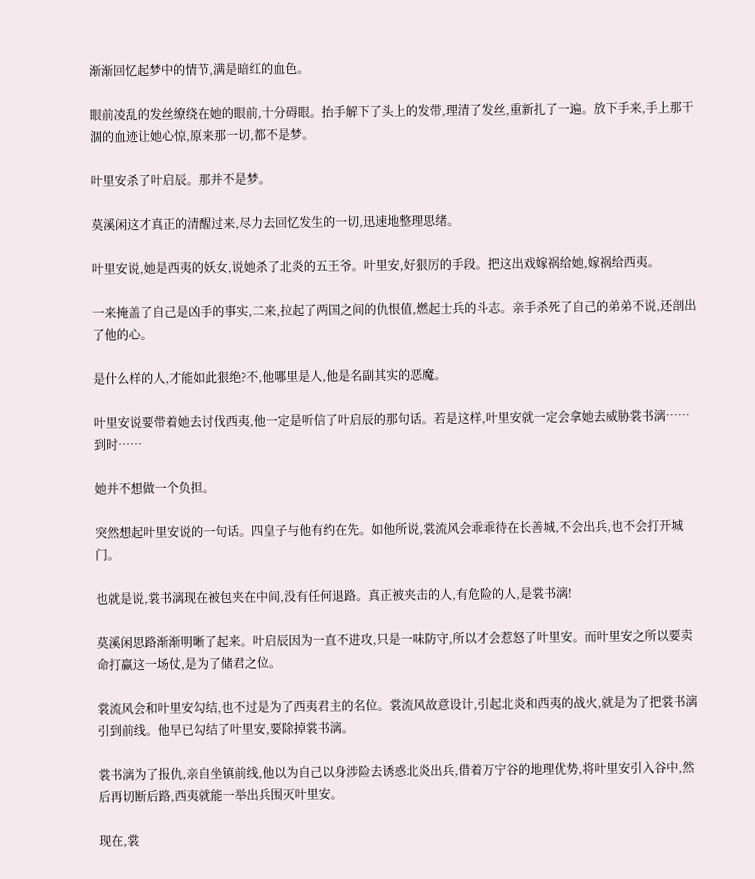渐渐回忆起梦中的情节,满是暗红的血色。

眼前凌乱的发丝缭绕在她的眼前,十分碍眼。抬手解下了头上的发带,理清了发丝,重新扎了一遍。放下手来,手上那干涸的血迹让她心惊,原来那一切,都不是梦。

叶里安杀了叶启辰。那并不是梦。

莫溪闲这才真正的清醒过来,尽力去回忆发生的一切,迅速地整理思绪。

叶里安说,她是西夷的妖女,说她杀了北炎的五王爷。叶里安,好狠厉的手段。把这出戏嫁祸给她,嫁祸给西夷。

一来掩盖了自己是凶手的事实,二来,拉起了两国之间的仇恨值,燃起士兵的斗志。亲手杀死了自己的弟弟不说,还剖出了他的心。

是什么样的人,才能如此狠绝?不,他哪里是人,他是名副其实的恶魔。

叶里安说要带着她去讨伐西夷,他一定是听信了叶启辰的那句话。若是这样,叶里安就一定会拿她去威胁裳书漓……到时……

她并不想做一个负担。

突然想起叶里安说的一句话。四皇子与他有约在先。如他所说,裳流风会乖乖待在长善城,不会出兵,也不会打开城门。

也就是说,裳书漓现在被包夹在中间,没有任何退路。真正被夹击的人,有危险的人,是裳书漓!

莫溪闲思路渐渐明晰了起来。叶启辰因为一直不进攻,只是一味防守,所以才会惹怒了叶里安。而叶里安之所以要卖命打赢这一场仗,是为了储君之位。

裳流风会和叶里安勾结,也不过是为了西夷君主的名位。裳流风故意设计,引起北炎和西夷的战火,就是为了把裳书漓引到前线。他早已勾结了叶里安,要除掉裳书漓。

裳书漓为了报仇,亲自坐镇前线,他以为自己以身涉险去诱惑北炎出兵,借着万宁谷的地理优势,将叶里安引入谷中,然后再切断后路,西夷就能一举出兵围灭叶里安。

现在,裳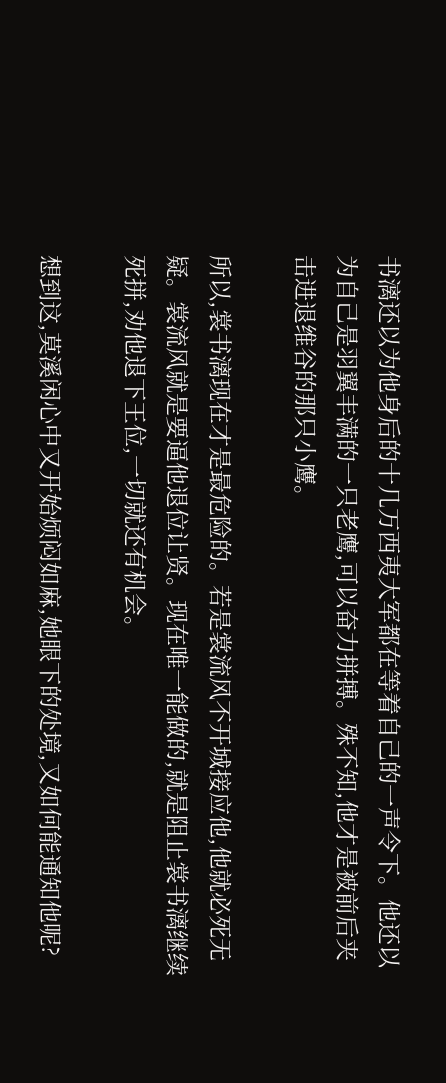书漓还以为他身后的十几万西夷大军都在等着自己的一声令下。他还以为自己是羽翼丰满的一只老鹰,可以奋力拼搏。殊不知,他才是被前后夹击进退维谷的那只小鹰。

所以,裳书漓现在才是最危险的。若是裳流风不开城接应他,他就必死无疑。裳流风就是要逼他退位让贤。现在唯一能做的,就是阻止裳书漓继续死拼,劝他退下王位,一切就还有机会。

想到这,莫溪闲心中又开始烦闷如麻,她眼下的处境,又如何能通知他呢?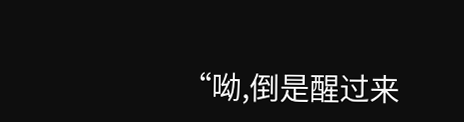“呦,倒是醒过来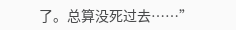了。总算没死过去……”